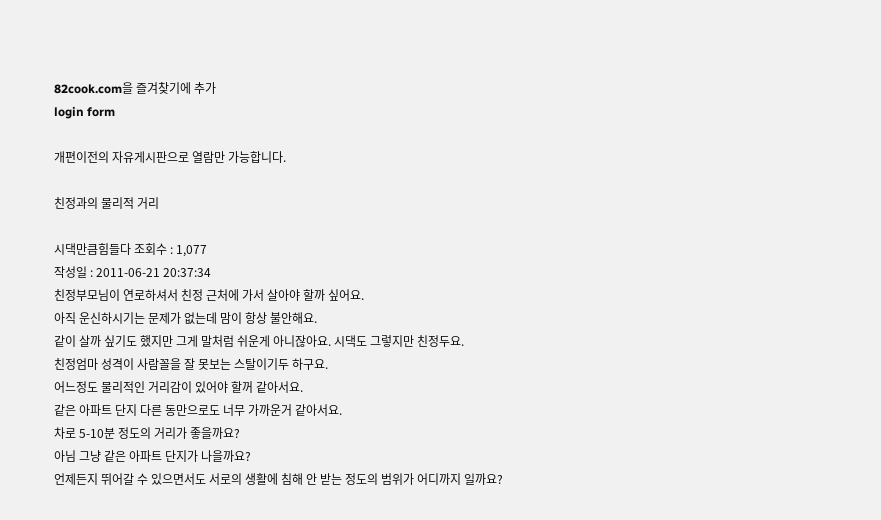82cook.com을 즐겨찾기에 추가
login form

개편이전의 자유게시판으로 열람만 가능합니다.

친정과의 물리적 거리

시댁만큼힘들다 조회수 : 1,077
작성일 : 2011-06-21 20:37:34
친정부모님이 연로하셔서 친정 근처에 가서 살아야 할까 싶어요.
아직 운신하시기는 문제가 없는데 맘이 항상 불안해요.
같이 살까 싶기도 했지만 그게 말처럼 쉬운게 아니잖아요. 시댁도 그렇지만 친정두요.
친정엄마 성격이 사람꼴을 잘 못보는 스탈이기두 하구요.
어느정도 물리적인 거리감이 있어야 할꺼 같아서요.
같은 아파트 단지 다른 동만으로도 너무 가까운거 같아서요.
차로 5-10분 정도의 거리가 좋을까요?
아님 그냥 같은 아파트 단지가 나을까요?
언제든지 뛰어갈 수 있으면서도 서로의 생활에 침해 안 받는 정도의 범위가 어디까지 일까요?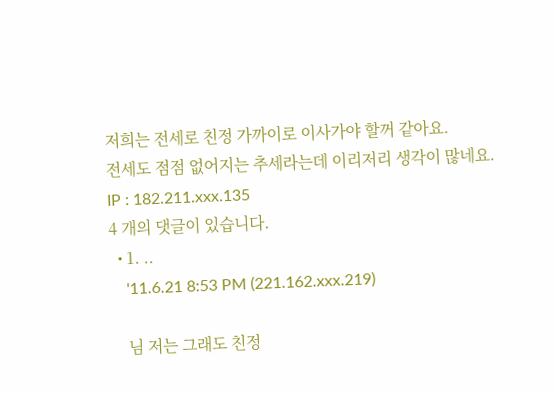저희는 전세로 친정 가까이로 이사가야 할꺼 같아요.
전세도 점점 없어지는 추세라는데 이리저리 생각이 많네요.
IP : 182.211.xxx.135
4 개의 댓글이 있습니다.
  • 1. ..
    '11.6.21 8:53 PM (221.162.xxx.219)

    님 저는 그래도 친정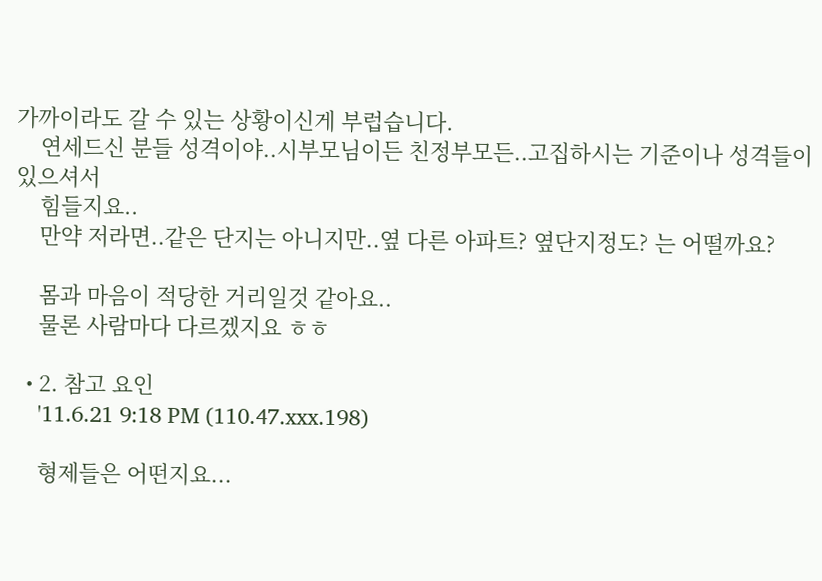가까이라도 갈 수 있는 상황이신게 부럽습니다.
    연세드신 분들 성격이야..시부모님이든 친정부모든..고집하시는 기준이나 성격들이 있으셔서
    힘들지요..
    만약 저라면..같은 단지는 아니지만..옆 다른 아파트? 옆단지정도? 는 어떨까요?

    몸과 마음이 적당한 거리일것 같아요..
    물론 사람마다 다르겠지요 ㅎㅎ

  • 2. 참고 요인
    '11.6.21 9:18 PM (110.47.xxx.198)

    형제들은 어떤지요...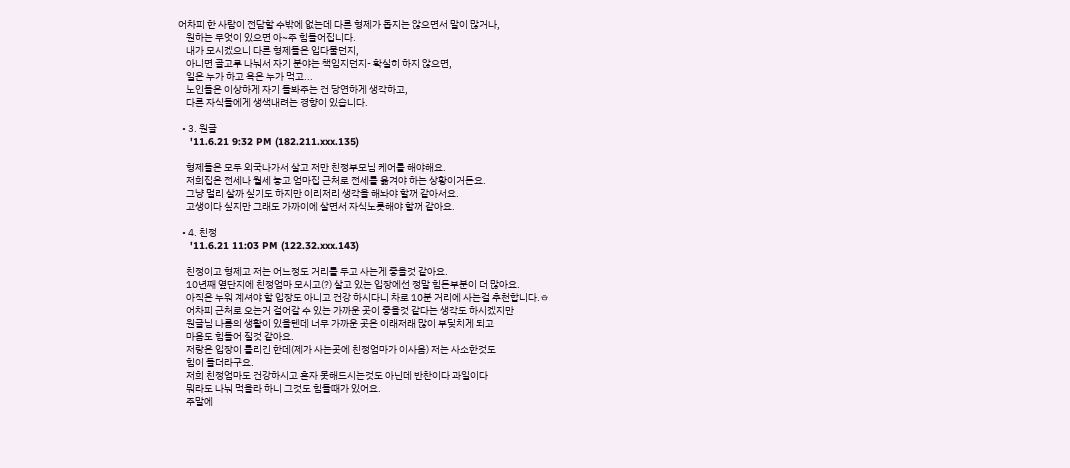어차피 한 사람이 전담할 수밖에 없는데 다른 형제가 돕지는 않으면서 말이 많거나,
    원하는 무엇이 있으면 아~주 힘들어집니다.
    내가 모시겠으니 다른 형제들은 입다물던지,
    아니면 골고루 나눠서 자기 분야는 책임지던지- 확실히 하지 않으면,
    일은 누가 하고 욕은 누가 먹고...
    노인들은 이상하게 자기 돌봐주는 건 당연하게 생각하고,
    다른 자식들에게 생색내려는 경향이 있습니다.

  • 3. 원글
    '11.6.21 9:32 PM (182.211.xxx.135)

    형제들은 모두 외국나가서 살고 저만 친정부모님 케어를 해야해요.
    저희집은 전세나 월세 놓고 엄마집 근처로 전세를 옮겨야 하는 상황이거든요.
    그냥 멀리 살까 싶기도 하지만 이리저리 생각을 해놔야 할꺼 같아서요.
    고생이다 싶지만 그래도 가까이에 살면서 자식노릇해야 할꺼 같아요.

  • 4. 친정
    '11.6.21 11:03 PM (122.32.xxx.143)

    친정이고 형제고 저는 어느정도 거리를 두고 사는게 좋을것 같아요.
    10년째 옆단지에 친정엄마 모시고(?) 살고 있는 입장에선 정말 힘든부분이 더 많아요.
    아직은 누워 계셔야 할 입장도 아니고 건강 하시다니 차로 10분 거리에 사는걸 추천합니다.ㅎ
    어차피 근처로 오는거 걸어갈 수 있는 가까운 곳이 좋을것 같다는 생각도 하시겠지만
    원글님 나름의 생활이 있을텐데 너무 가까운 곳은 이래저래 많이 부딪치게 되고
    마음도 힘들어 질것 같아요.
    저랑은 입장이 틀리긴 한데(제가 사는곳에 친정엄마가 이사옴) 저는 사소한것도
    힘이 들더라구요.
    저희 친정엄마도 건강하시고 혼자 못해드시는것도 아닌데 반찬이다 과일이다
    뭐라도 나눠 먹을라 하니 그것도 힘들때가 있어요.
    주말에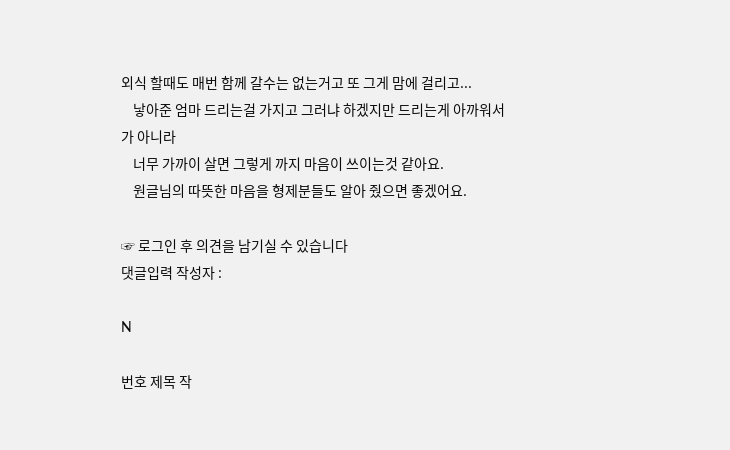외식 할때도 매번 함께 갈수는 없는거고 또 그게 맘에 걸리고...
    낳아준 엄마 드리는걸 가지고 그러냐 하겠지만 드리는게 아까워서가 아니라
    너무 가까이 살면 그렇게 까지 마음이 쓰이는것 같아요.
    원글님의 따뜻한 마음을 형제분들도 알아 줬으면 좋겠어요.

☞ 로그인 후 의견을 남기실 수 있습니다
댓글입력 작성자 :

N

번호 제목 작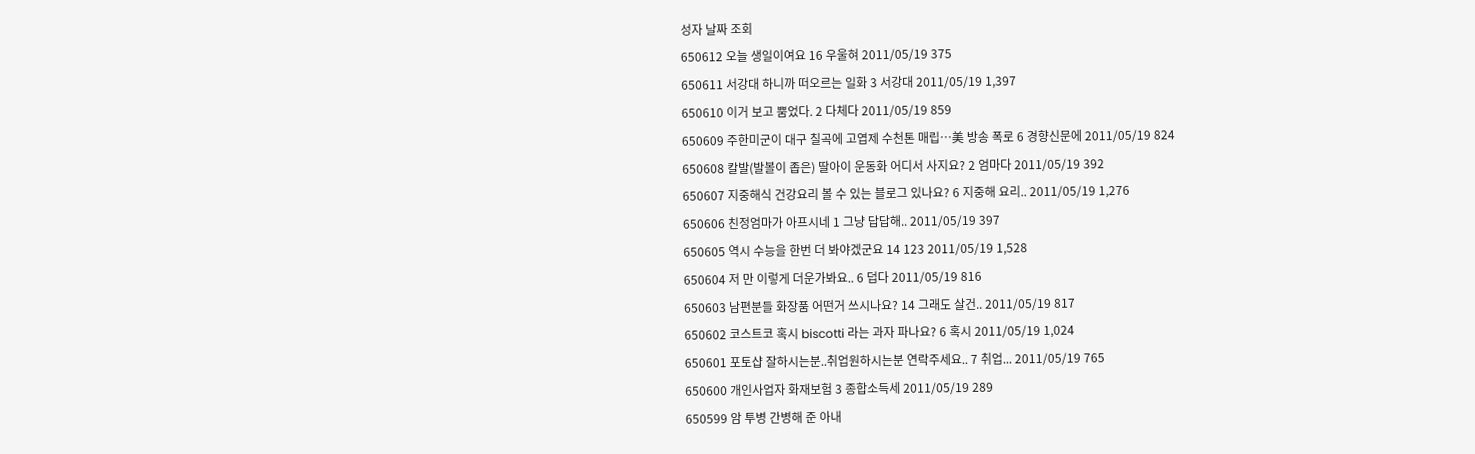성자 날짜 조회
650612 오늘 생일이여요 16 우울혀 2011/05/19 375
650611 서강대 하니까 떠오르는 일화 3 서강대 2011/05/19 1,397
650610 이거 보고 뿜었다. 2 다체다 2011/05/19 859
650609 주한미군이 대구 칠곡에 고엽제 수천톤 매립…美 방송 폭로 6 경향신문에 2011/05/19 824
650608 칼발(발볼이 좁은) 딸아이 운동화 어디서 사지요? 2 엄마다 2011/05/19 392
650607 지중해식 건강요리 볼 수 있는 블로그 있나요? 6 지중해 요리.. 2011/05/19 1,276
650606 친정엄마가 아프시네 1 그냥 답답해.. 2011/05/19 397
650605 역시 수능을 한번 더 봐야겠군요 14 123 2011/05/19 1,528
650604 저 만 이렇게 더운가봐요.. 6 덥다 2011/05/19 816
650603 남편분들 화장품 어떤거 쓰시나요? 14 그래도 살건.. 2011/05/19 817
650602 코스트코 혹시 biscotti 라는 과자 파나요? 6 혹시 2011/05/19 1,024
650601 포토샵 잘하시는분..취업원하시는분 연락주세요.. 7 취업... 2011/05/19 765
650600 개인사업자 화재보험 3 종합소득세 2011/05/19 289
650599 암 투병 간병해 준 아내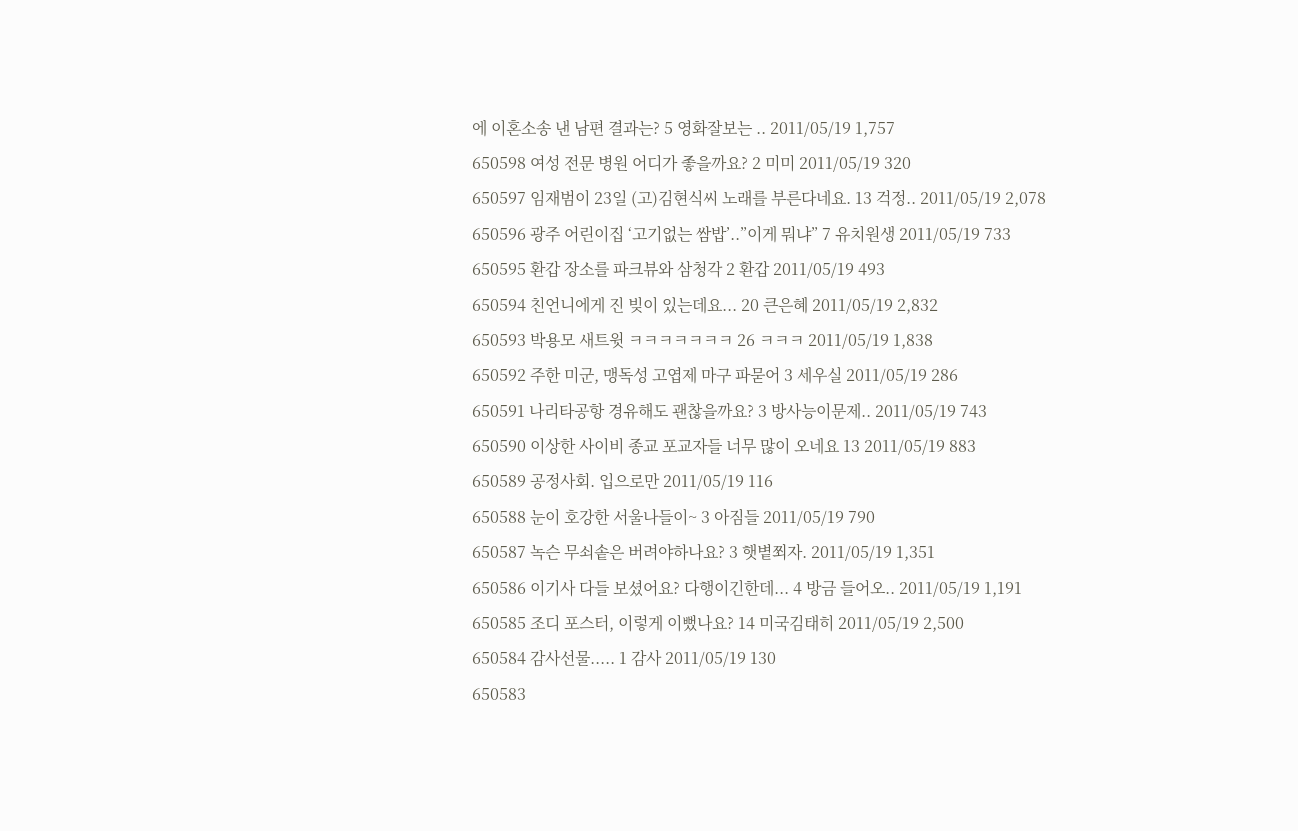에 이혼소송 낸 남편 결과는? 5 영화잘보는 .. 2011/05/19 1,757
650598 여성 전문 병원 어디가 좋을까요? 2 미미 2011/05/19 320
650597 임재범이 23일 (고)김현식씨 노래를 부른다네요. 13 걱정.. 2011/05/19 2,078
650596 광주 어린이집 ‘고기없는 쌈밥’..”이게 뭐냐” 7 유치원생 2011/05/19 733
650595 환갑 장소를 파크뷰와 삼청각 2 환갑 2011/05/19 493
650594 친언니에게 진 빚이 있는데요... 20 큰은혜 2011/05/19 2,832
650593 박용모 새트윗 ㅋㅋㅋㅋㅋㅋㅋ 26 ㅋㅋㅋ 2011/05/19 1,838
650592 주한 미군, 맹독성 고엽제 마구 파묻어 3 세우실 2011/05/19 286
650591 나리타공항 경유해도 괜찮을까요? 3 방사능이문제.. 2011/05/19 743
650590 이상한 사이비 종교 포교자들 너무 많이 오네요 13 2011/05/19 883
650589 공정사회. 입으로만 2011/05/19 116
650588 눈이 호강한 서울나들이~ 3 아짐들 2011/05/19 790
650587 녹슨 무쇠솥은 버려야하나요? 3 햇볕쬐자. 2011/05/19 1,351
650586 이기사 다들 보셨어요? 다행이긴한데... 4 방금 들어오.. 2011/05/19 1,191
650585 조디 포스터, 이렇게 이뻤나요? 14 미국김태히 2011/05/19 2,500
650584 감사선물..... 1 감사 2011/05/19 130
650583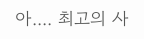아.... 최고의 사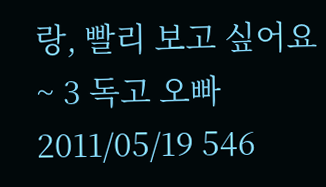랑, 빨리 보고 싶어요~ 3 독고 오빠 2011/05/19 546